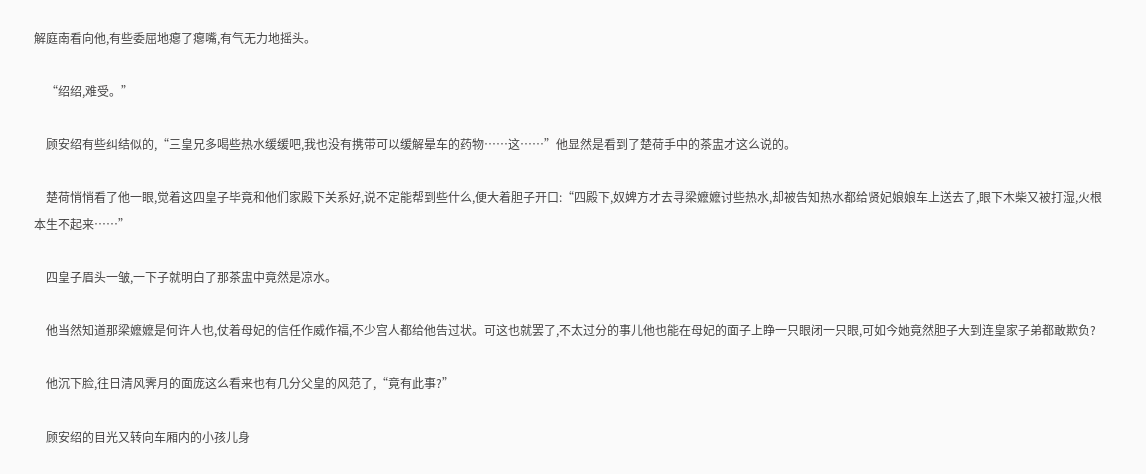解庭南看向他,有些委屈地瘪了瘪嘴,有气无力地摇头。

    “绍绍,难受。”

    顾安绍有些纠结似的,“三皇兄多喝些热水缓缓吧,我也没有携带可以缓解晕车的药物……这……”他显然是看到了楚荷手中的茶盅才这么说的。

    楚荷悄悄看了他一眼,觉着这四皇子毕竟和他们家殿下关系好,说不定能帮到些什么,便大着胆子开口:“四殿下,奴婢方才去寻梁嬷嬷讨些热水,却被告知热水都给贤妃娘娘车上送去了,眼下木柴又被打湿,火根本生不起来……”

    四皇子眉头一皱,一下子就明白了那茶盅中竟然是凉水。

    他当然知道那梁嬷嬷是何许人也,仗着母妃的信任作威作福,不少宫人都给他告过状。可这也就罢了,不太过分的事儿他也能在母妃的面子上睁一只眼闭一只眼,可如今她竟然胆子大到连皇家子弟都敢欺负?

    他沉下脸,往日清风霁月的面庞这么看来也有几分父皇的风范了,“竟有此事?”

    顾安绍的目光又转向车厢内的小孩儿身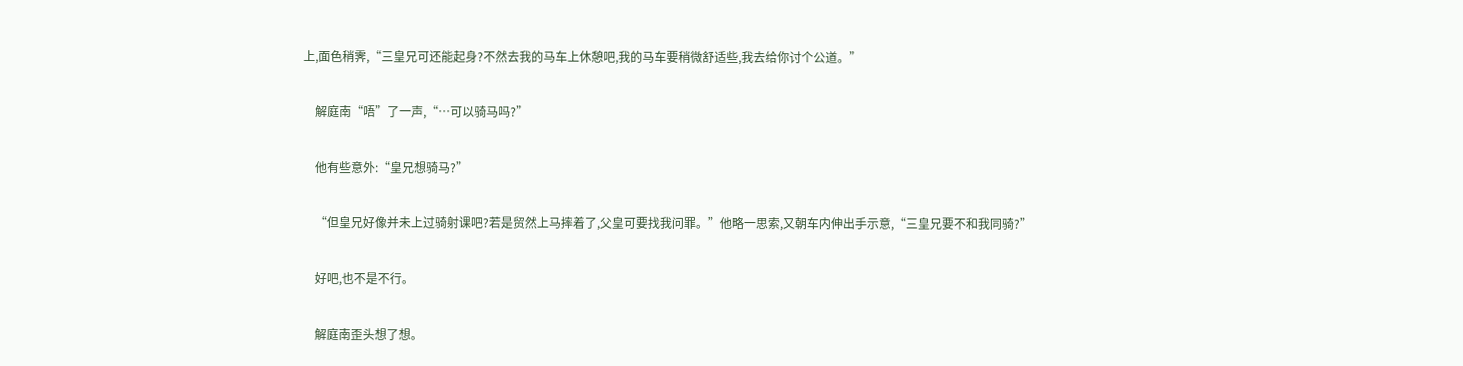上,面色稍霁,“三皇兄可还能起身?不然去我的马车上休憩吧,我的马车要稍微舒适些,我去给你讨个公道。”

    解庭南“唔”了一声,“…可以骑马吗?”

    他有些意外:“皇兄想骑马?”

    “但皇兄好像并未上过骑射课吧?若是贸然上马摔着了,父皇可要找我问罪。”他略一思索,又朝车内伸出手示意,“三皇兄要不和我同骑?”

    好吧,也不是不行。

    解庭南歪头想了想。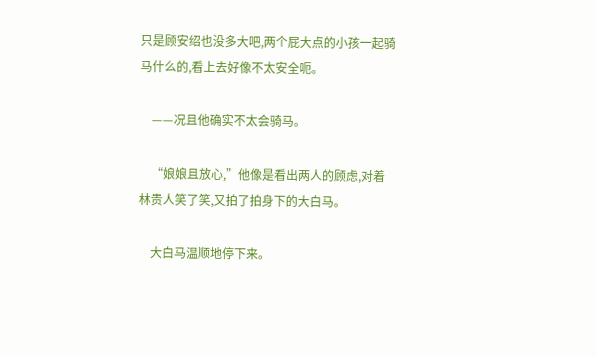只是顾安绍也没多大吧,两个屁大点的小孩一起骑马什么的,看上去好像不太安全呃。

    ——况且他确实不太会骑马。

    “娘娘且放心,”他像是看出两人的顾虑,对着林贵人笑了笑,又拍了拍身下的大白马。

    大白马温顺地停下来。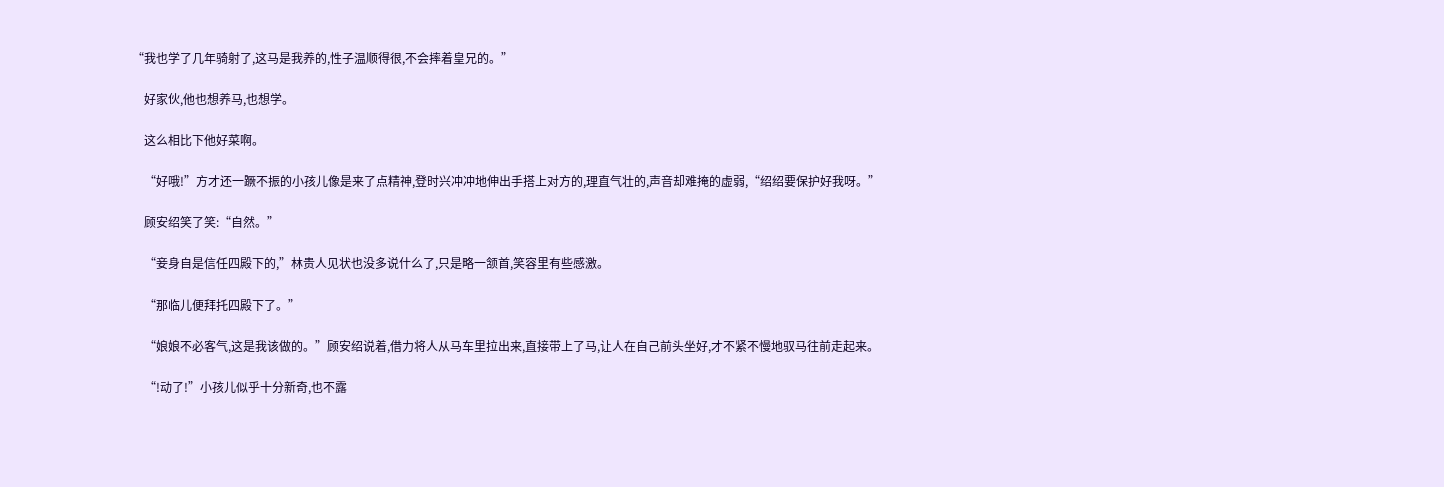“我也学了几年骑射了,这马是我养的,性子温顺得很,不会摔着皇兄的。”

    好家伙,他也想养马,也想学。

    这么相比下他好菜啊。

    “好哦!”方才还一蹶不振的小孩儿像是来了点精神,登时兴冲冲地伸出手搭上对方的,理直气壮的,声音却难掩的虚弱,“绍绍要保护好我呀。”

    顾安绍笑了笑:“自然。”

    “妾身自是信任四殿下的,”林贵人见状也没多说什么了,只是略一颔首,笑容里有些感激。

    “那临儿便拜托四殿下了。”

    “娘娘不必客气,这是我该做的。”顾安绍说着,借力将人从马车里拉出来,直接带上了马,让人在自己前头坐好,才不紧不慢地驭马往前走起来。

    “!动了!”小孩儿似乎十分新奇,也不露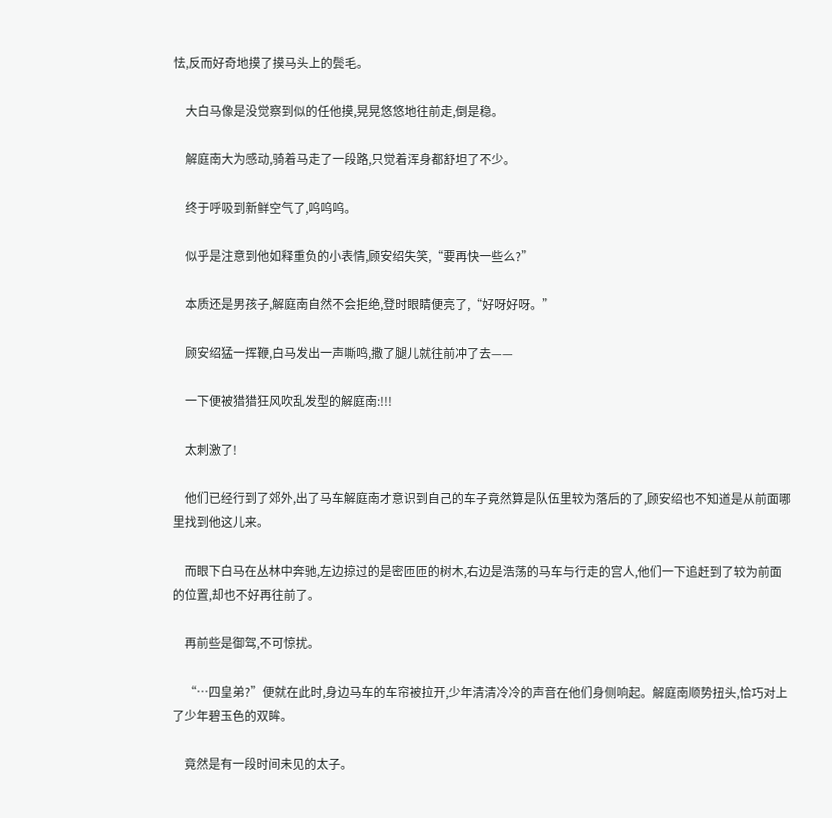怯,反而好奇地摸了摸马头上的鬓毛。

    大白马像是没觉察到似的任他摸,晃晃悠悠地往前走,倒是稳。

    解庭南大为感动,骑着马走了一段路,只觉着浑身都舒坦了不少。

    终于呼吸到新鲜空气了,呜呜呜。

    似乎是注意到他如释重负的小表情,顾安绍失笑,“要再快一些么?”

    本质还是男孩子,解庭南自然不会拒绝,登时眼睛便亮了,“好呀好呀。”

    顾安绍猛一挥鞭,白马发出一声嘶鸣,撒了腿儿就往前冲了去——

    一下便被猎猎狂风吹乱发型的解庭南:!!!

    太刺激了!

    他们已经行到了郊外,出了马车解庭南才意识到自己的车子竟然算是队伍里较为落后的了,顾安绍也不知道是从前面哪里找到他这儿来。

    而眼下白马在丛林中奔驰,左边掠过的是密匝匝的树木,右边是浩荡的马车与行走的宫人,他们一下追赶到了较为前面的位置,却也不好再往前了。

    再前些是御驾,不可惊扰。

    “…四皇弟?”便就在此时,身边马车的车帘被拉开,少年清清冷冷的声音在他们身侧响起。解庭南顺势扭头,恰巧对上了少年碧玉色的双眸。

    竟然是有一段时间未见的太子。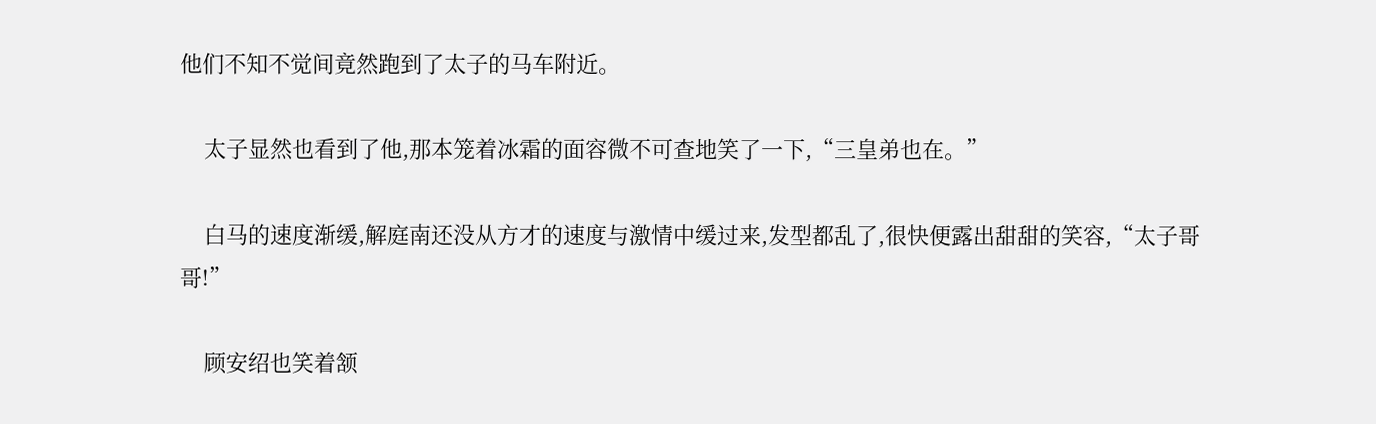他们不知不觉间竟然跑到了太子的马车附近。

    太子显然也看到了他,那本笼着冰霜的面容微不可查地笑了一下,“三皇弟也在。”

    白马的速度渐缓,解庭南还没从方才的速度与激情中缓过来,发型都乱了,很快便露出甜甜的笑容,“太子哥哥!”

    顾安绍也笑着颔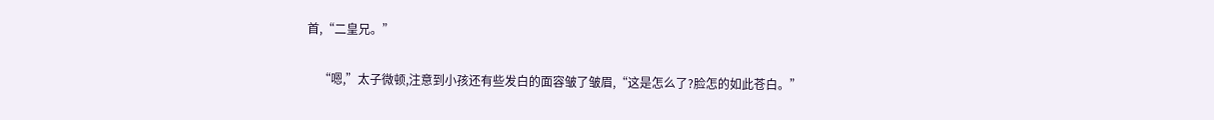首,“二皇兄。”

    “嗯,”太子微顿,注意到小孩还有些发白的面容皱了皱眉,“这是怎么了?脸怎的如此苍白。”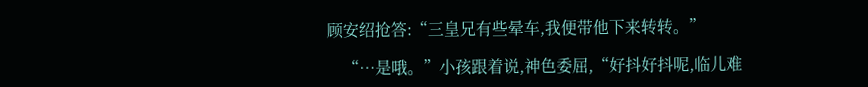顾安绍抢答:“三皇兄有些晕车,我便带他下来转转。”

    “…是哦。”小孩跟着说,神色委屈,“好抖好抖呢,临儿难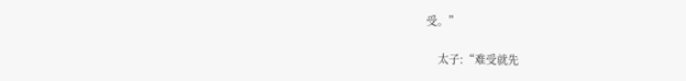受。”

    太子:“难受就先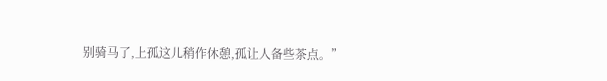别骑马了,上孤这儿稍作休憩,孤让人备些茶点。”